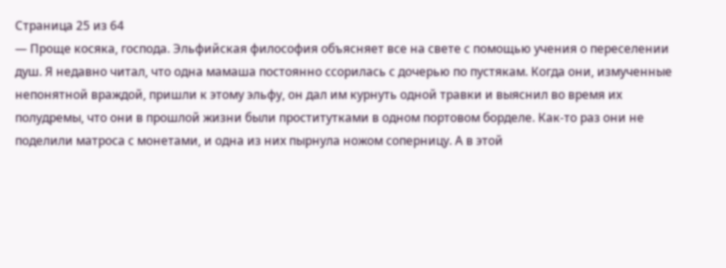Страница 25 из 64
— Проще косяка, господа. Эльфийская философия объясняет все на свете с помощью учения о переселении душ. Я недавно читал, что одна мамаша постоянно ссорилась с дочерью по пустякам. Когда они, измученные непонятной враждой, пришли к этому эльфу, он дал им курнуть одной травки и выяснил во время их полудремы, что они в прошлой жизни были проститутками в одном портовом борделе. Как-то раз они не поделили матроса с монетами, и одна из них пырнула ножом соперницу. А в этой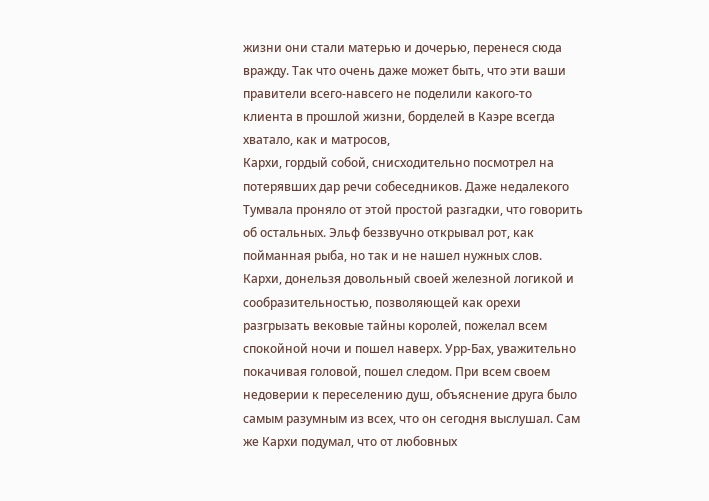жизни они стали матерью и дочерью, перенеся сюда вражду. Так что очень даже может быть, что эти ваши правители всего-навсего не поделили какого-то клиента в прошлой жизни, борделей в Каэре всегда хватало, как и матросов,
Кархи, гордый собой, снисходительно посмотрел на потерявших дар речи собеседников. Даже недалекого Тумвала проняло от этой простой разгадки, что говорить об остальных. Эльф беззвучно открывал рот, как пойманная рыба, но так и не нашел нужных слов. Кархи, донельзя довольный своей железной логикой и сообразительностью, позволяющей как орехи разгрызать вековые тайны королей, пожелал всем спокойной ночи и пошел наверх. Урр-Бах, уважительно покачивая головой, пошел следом. При всем своем недоверии к переселению душ, объяснение друга было самым разумным из всех, что он сегодня выслушал. Сам же Кархи подумал, что от любовных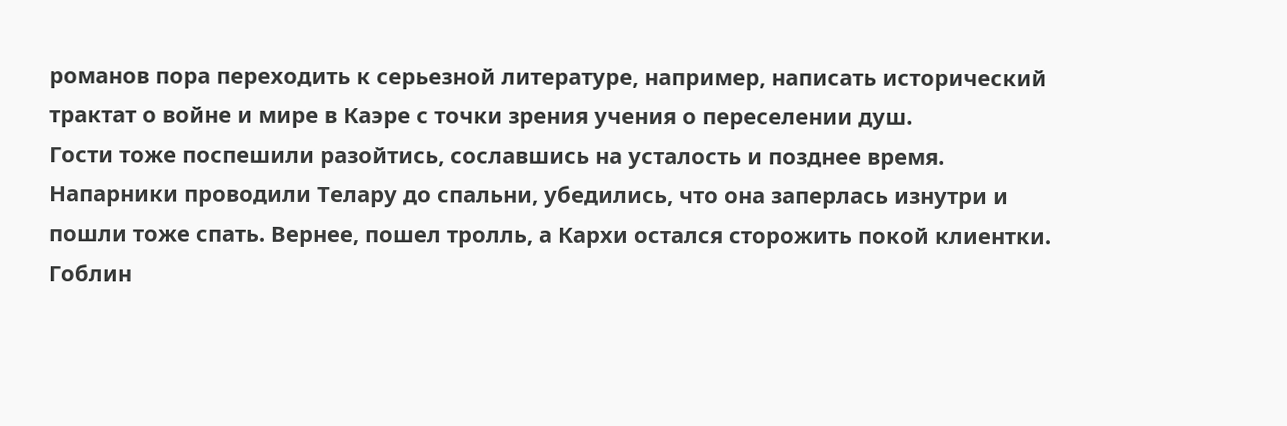романов пора переходить к серьезной литературе, например, написать исторический трактат о войне и мире в Каэре с точки зрения учения о переселении душ.
Гости тоже поспешили разойтись, сославшись на усталость и позднее время. Напарники проводили Телару до спальни, убедились, что она заперлась изнутри и пошли тоже спать. Вернее, пошел тролль, а Кархи остался сторожить покой клиентки. Гоблин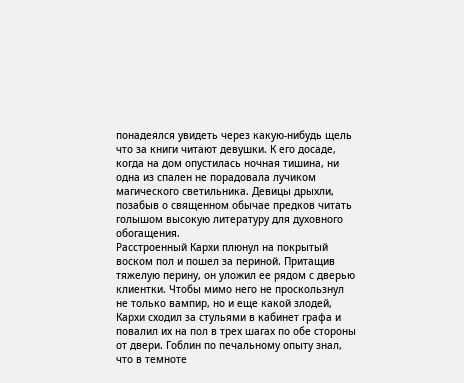понадеялся увидеть через какую-нибудь щель что за книги читают девушки. К его досаде, когда на дом опустилась ночная тишина, ни одна из спален не порадовала лучиком магического светильника. Девицы дрыхли, позабыв о священном обычае предков читать голышом высокую литературу для духовного обогащения.
Расстроенный Кархи плюнул на покрытый воском пол и пошел за периной. Притащив тяжелую перину, он уложил ее рядом с дверью клиентки. Чтобы мимо него не проскользнул не только вампир, но и еще какой злодей, Кархи сходил за стульями в кабинет графа и повалил их на пол в трех шагах по обе стороны от двери. Гоблин по печальному опыту знал, что в темноте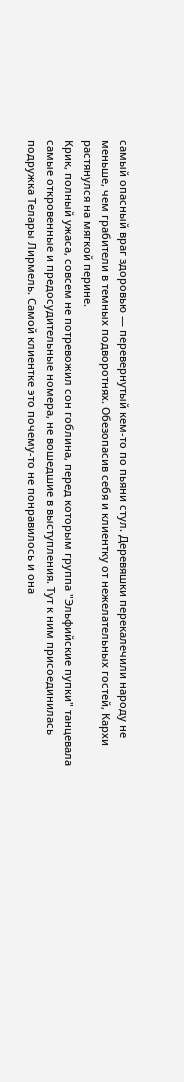самый опасный враг здоровью — перевернутый кем-то по пьяни стул. Деревяшки перекалечили народу не меньше, чем грабители в темных подворотнях. Обезопасив себя и клиентку от нежелательных гостей, Кархи растянулся на мягкой перине.
Крик, полный ужаса, совсем не потревожил сон гоблина, перед которым группа "Эльфийские пупки" танцевала самые откровенные и предосудительные номера, не вошедшие в выступления. Тут к ним присоединилась подружка Телары Лирмель. Самой клиентке это почему-то не понравилось и она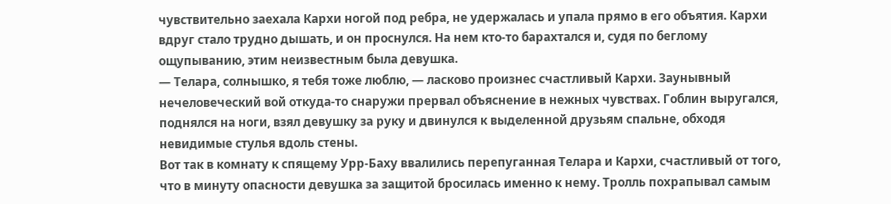чувствительно заехала Кархи ногой под ребра, не удержалась и упала прямо в его объятия. Кархи вдруг стало трудно дышать, и он проснулся. На нем кто-то барахтался и, судя по беглому ощупыванию, этим неизвестным была девушка.
— Телара, солнышко, я тебя тоже люблю, — ласково произнес счастливый Кархи. Заунывный нечеловеческий вой откуда-то снаружи прервал объяснение в нежных чувствах. Гоблин выругался, поднялся на ноги, взял девушку за руку и двинулся к выделенной друзьям спальне, обходя невидимые стулья вдоль стены.
Вот так в комнату к спящему Урр-Баху ввалились перепуганная Телара и Кархи, счастливый от того, что в минуту опасности девушка за защитой бросилась именно к нему. Тролль похрапывал самым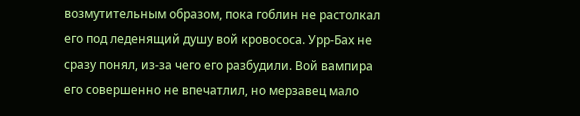возмутительным образом, пока гоблин не растолкал его под леденящий душу вой кровососа. Урр-Бах не сразу понял, из-за чего его разбудили. Вой вампира его совершенно не впечатлил, но мерзавец мало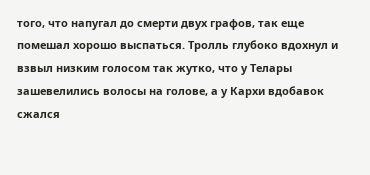того, что напугал до смерти двух графов, так еще помешал хорошо выспаться. Тролль глубоко вдохнул и взвыл низким голосом так жутко, что у Телары зашевелились волосы на голове, а у Кархи вдобавок сжался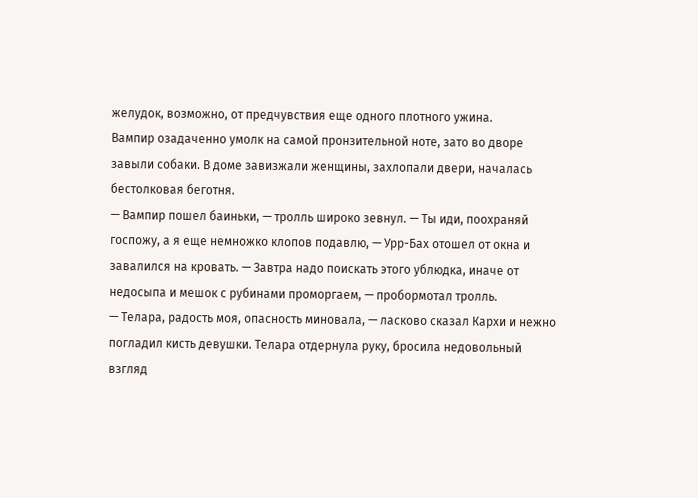желудок, возможно, от предчувствия еще одного плотного ужина.
Вампир озадаченно умолк на самой пронзительной ноте, зато во дворе завыли собаки. В доме завизжали женщины, захлопали двери, началась бестолковая беготня.
— Вампир пошел баиньки, — тролль широко зевнул. — Ты иди, поохраняй госпожу, а я еще немножко клопов подавлю, — Урр-Бах отошел от окна и завалился на кровать. — Завтра надо поискать этого ублюдка, иначе от недосыпа и мешок с рубинами проморгаем, — пробормотал тролль.
— Телара, радость моя, опасность миновала, — ласково сказал Кархи и нежно погладил кисть девушки. Телара отдернула руку, бросила недовольный взгляд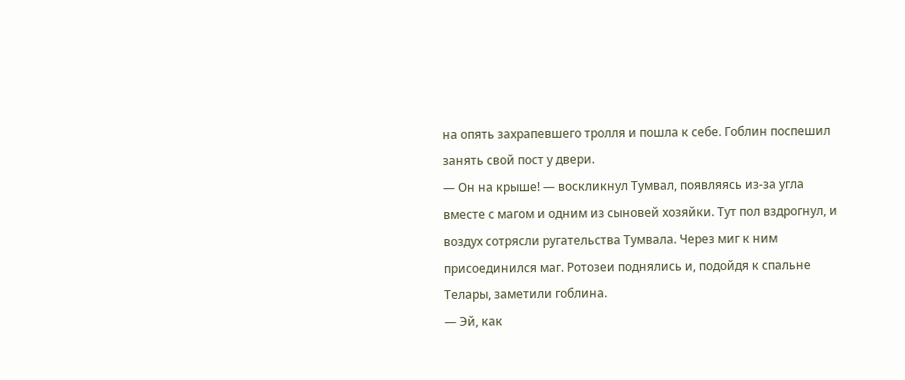на опять захрапевшего тролля и пошла к себе. Гоблин поспешил занять свой пост у двери.
— Он на крыше! — воскликнул Тумвал, появляясь из-за угла вместе с магом и одним из сыновей хозяйки. Тут пол вздрогнул, и воздух сотрясли ругательства Тумвала. Через миг к ним присоединился маг. Ротозеи поднялись и, подойдя к спальне Телары, заметили гоблина.
— Эй, как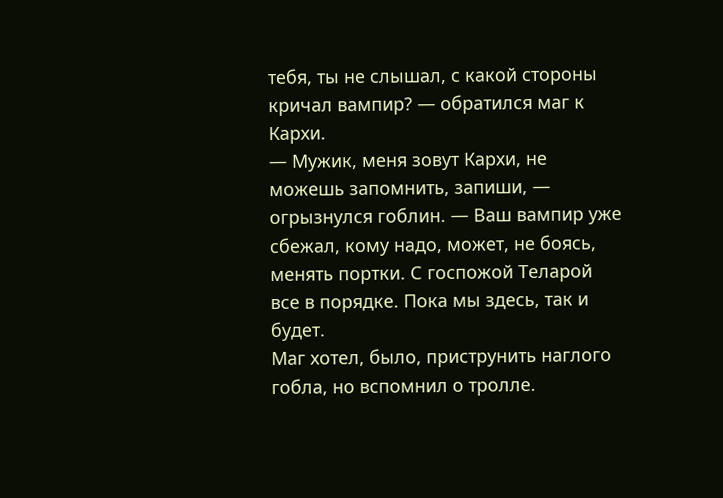тебя, ты не слышал, с какой стороны кричал вампир? — обратился маг к Кархи.
— Мужик, меня зовут Кархи, не можешь запомнить, запиши, — огрызнулся гоблин. — Ваш вампир уже сбежал, кому надо, может, не боясь, менять портки. С госпожой Теларой все в порядке. Пока мы здесь, так и будет.
Маг хотел, было, приструнить наглого гобла, но вспомнил о тролле.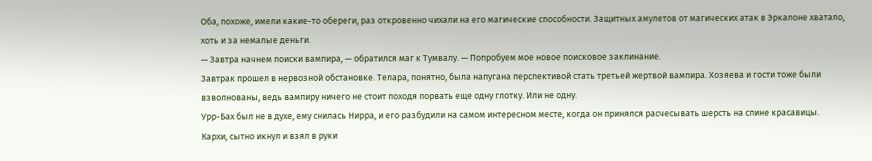Оба, похоже, имели какие-то обереги, раз откровенно чихали на его магические способности. Защитных амулетов от магических атак в Эркалоне хватало, хоть и за немалые деньги.
— Завтра начнем поиски вампира, — обратился маг к Тумвалу. — Попробуем мое новое поисковое заклинание.
Завтрак прошел в нервозной обстановке. Телара, понятно, была напугана перспективой стать третьей жертвой вампира. Хозяева и гости тоже были взволнованы, ведь вампиру ничего не стоит походя порвать еще одну глотку. Или не одну.
Урр-Бах был не в духе, ему снилась Нирра, и его разбудили на самом интересном месте, когда он принялся расчесывать шерсть на спине красавицы.
Кархи, сытно икнул и взял в руки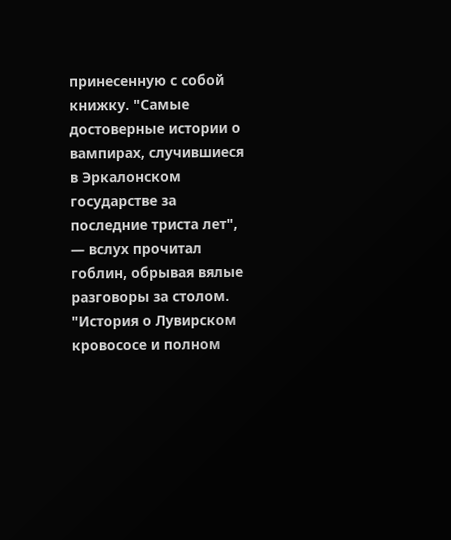принесенную с собой книжку. "Самые достоверные истории о вампирах, случившиеся в Эркалонском государстве за последние триста лет", — вслух прочитал гоблин, обрывая вялые разговоры за столом. "История о Лувирском кровососе и полном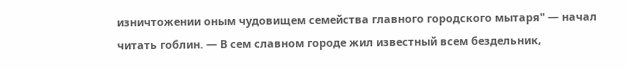изничтожении оным чудовищем семейства главного городского мытаря" — начал читать гоблин. — В сем славном городе жил известный всем бездельник,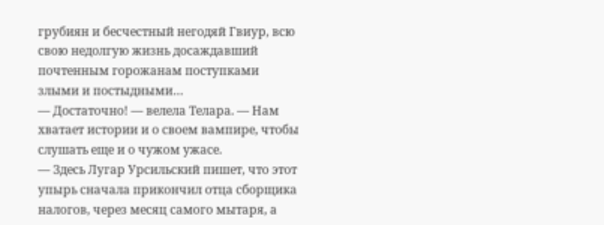грубиян и бесчестный негодяй Гвиур, всю свою недолгую жизнь досаждавший почтенным горожанам поступками злыми и постыдными…
— Достаточно! — велела Телара. — Нам хватает истории и о своем вампире, чтобы слушать еще и о чужом ужасе.
— Здесь Лугар Урсильский пишет, что этот упырь сначала прикончил отца сборщика налогов, через месяц самого мытаря, а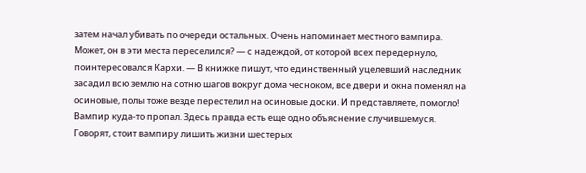затем начал убивать по очереди остальных. Очень напоминает местного вампира. Может, он в эти места переселился? — с надеждой, от которой всех передернуло, поинтересовался Кархи. — В книжке пишут, что единственный уцелевший наследник засадил всю землю на сотню шагов вокруг дома чесноком, все двери и окна поменял на осиновые, полы тоже везде перестелил на осиновые доски. И представляете, помогло! Вампир куда-то пропал. Здесь правда есть еще одно объяснение случившемуся. Говорят, стоит вампиру лишить жизни шестерых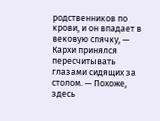родственников по крови, и он впадает в вековую спячку, — Кархи принялся пересчитывать глазами сидящих за столом. — Похоже, здесь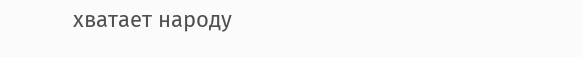хватает народу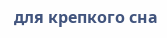для крепкого сна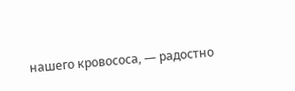нашего кровососа, — радостно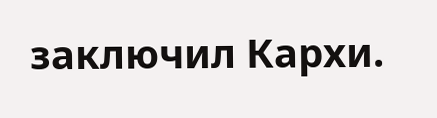заключил Кархи.